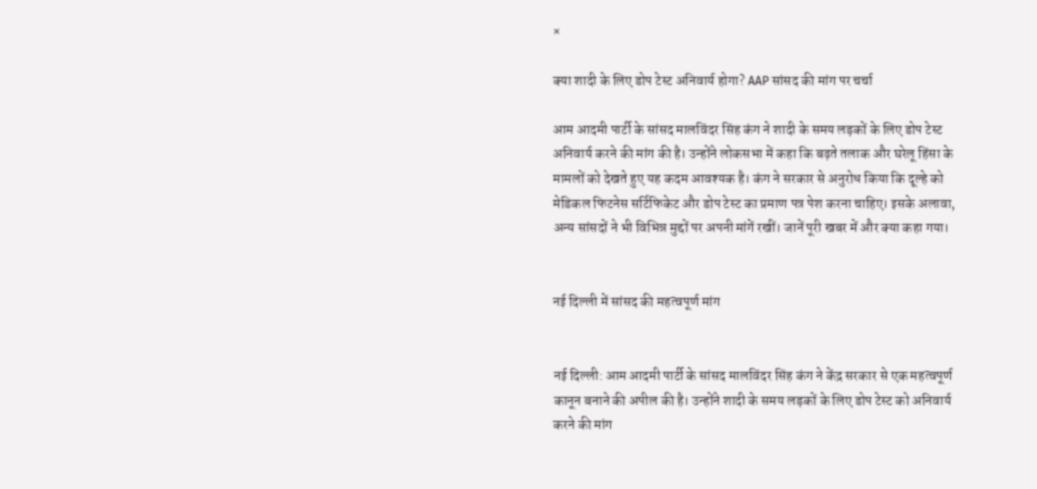×

क्या शादी के लिए डोप टेस्ट अनिवार्य होगा? AAP सांसद की मांग पर चर्चा

आम आदमी पार्टी के सांसद मालविंदर सिंह कंग ने शादी के समय लड़कों के लिए डोप टेस्ट अनिवार्य करने की मांग की है। उन्होंने लोकसभा में कहा कि बढ़ते तलाक और घरेलू हिंसा के मामलों को देखते हुए यह कदम आवश्यक है। कंग ने सरकार से अनुरोध किया कि दूल्हे को मेडिकल फिटनेस सर्टिफिकेट और डोप टेस्ट का प्रमाण पत्र पेश करना चाहिए। इसके अलावा, अन्य सांसदों ने भी विभिन्न मुद्दों पर अपनी मांगें रखीं। जानें पूरी खबर में और क्या कहा गया।


नई दिल्ली में सांसद की महत्वपूर्ण मांग


नई दिल्ली: आम आदमी पार्टी के सांसद मालविंदर सिंह कंग ने केंद्र सरकार से एक महत्वपूर्ण कानून बनाने की अपील की है। उन्होंने शादी के समय लड़कों के लिए डोप टेस्ट को अनिवार्य करने की मांग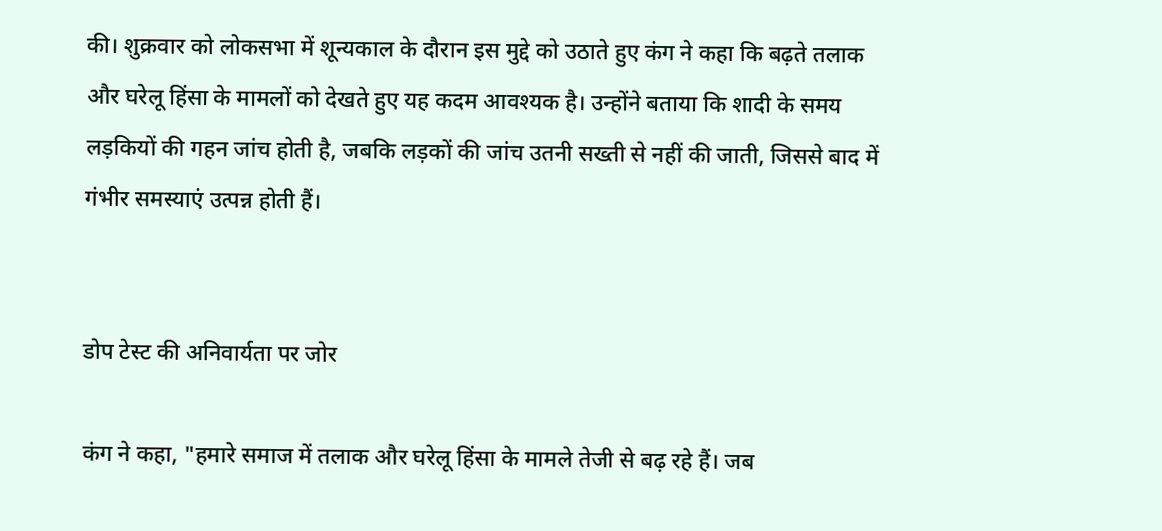की। शुक्रवार को लोकसभा में शून्यकाल के दौरान इस मुद्दे को उठाते हुए कंग ने कहा कि बढ़ते तलाक और घरेलू हिंसा के मामलों को देखते हुए यह कदम आवश्यक है। उन्होंने बताया कि शादी के समय लड़कियों की गहन जांच होती है, जबकि लड़कों की जांच उतनी सख्ती से नहीं की जाती, जिससे बाद में गंभीर समस्याएं उत्पन्न होती हैं।


डोप टेस्ट की अनिवार्यता पर जोर

कंग ने कहा, "हमारे समाज में तलाक और घरेलू हिंसा के मामले तेजी से बढ़ रहे हैं। जब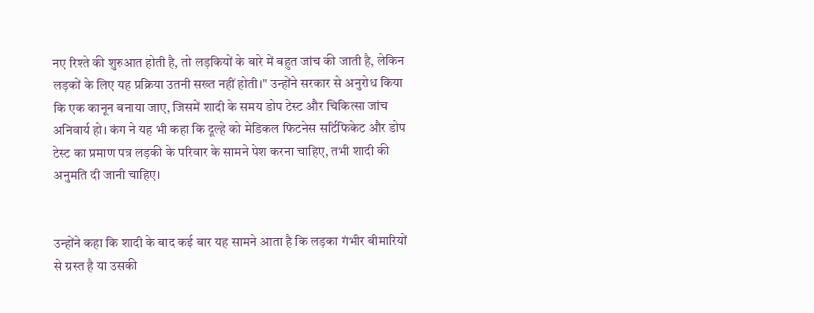नए रिश्ते की शुरुआत होती है, तो लड़कियों के बारे में बहुत जांच की जाती है, लेकिन लड़कों के लिए यह प्रक्रिया उतनी सख्त नहीं होती।" उन्होंने सरकार से अनुरोध किया कि एक कानून बनाया जाए, जिसमें शादी के समय डोप टेस्ट और चिकित्सा जांच अनिवार्य हो। कंग ने यह भी कहा कि दूल्हे को मेडिकल फिटनेस सर्टिफिकेट और डोप टेस्ट का प्रमाण पत्र लड़की के परिवार के सामने पेश करना चाहिए, तभी शादी की अनुमति दी जानी चाहिए।


उन्होंने कहा कि शादी के बाद कई बार यह सामने आता है कि लड़का गंभीर बीमारियों से ग्रस्त है या उसकी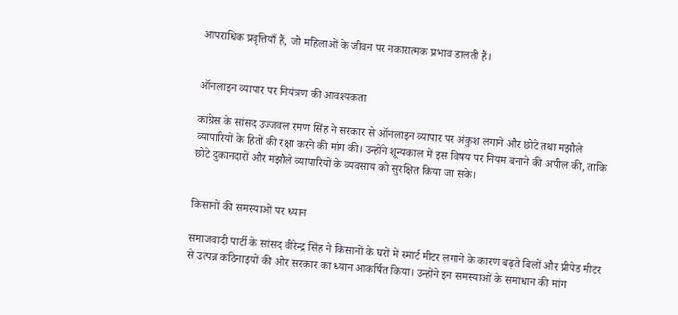आपराधिक प्रवृत्तियाँ हैं, जो महिलाओं के जीवन पर नकारात्मक प्रभाव डालती हैं।


ऑनलाइन व्यापार पर नियंत्रण की आवश्यकता

कांग्रेस के सांसद उज्जवल रमण सिंह ने सरकार से ऑनलाइन व्यापार पर अंकुश लगाने और छोटे तथा मझौले व्यापारियों के हितों की रक्षा करने की मांग की। उन्होंने शून्यकाल में इस विषय पर नियम बनाने की अपील की, ताकि छोटे दुकानदारों और मझौले व्यापारियों के व्यवसाय को सुरक्षित किया जा सके।


किसानों की समस्याओं पर ध्यान

समाजवादी पार्टी के सांसद वीरेन्द्र सिंह ने किसानों के घरों में स्मार्ट मीटर लगाने के कारण बढ़ते बिलों और प्रीपेड मीटर से उत्पन्न कठिनाइयों की ओर सरकार का ध्यान आकर्षित किया। उन्होंने इन समस्याओं के समाधान की मांग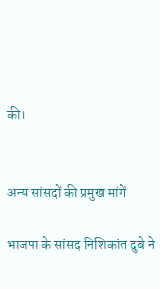की।


अन्य सांसदों की प्रमुख मांगें

भाजपा के सांसद निशिकांत दुबे ने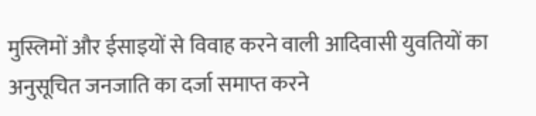मुस्लिमों और ईसाइयों से विवाह करने वाली आदिवासी युवतियों का अनुसूचित जनजाति का दर्जा समाप्त करने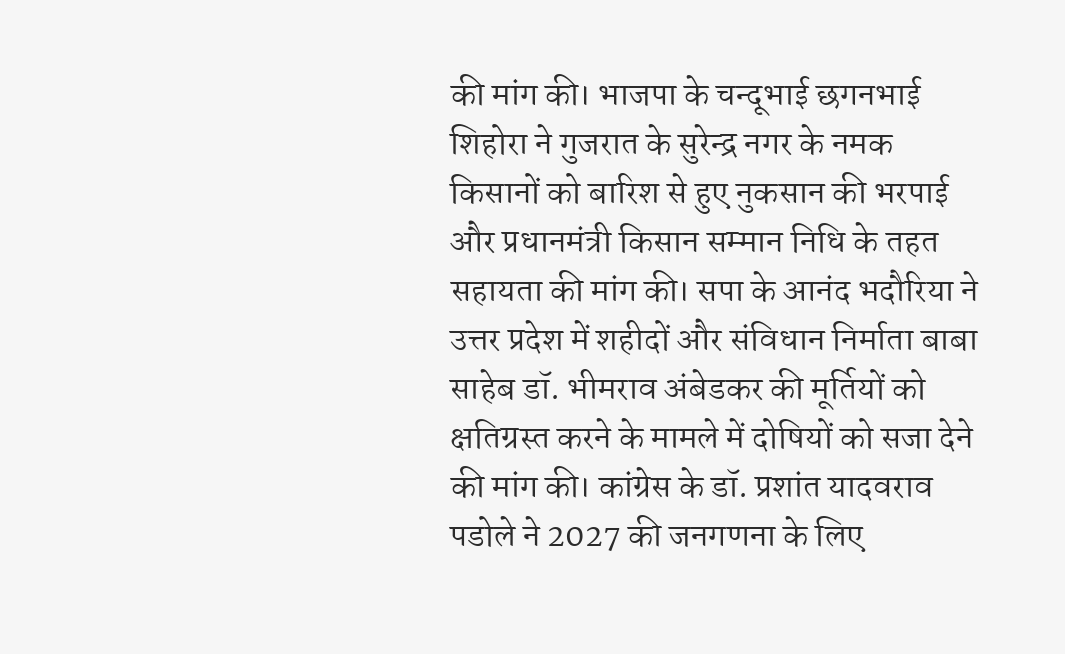की मांग की। भाजपा के चन्दूभाई छगनभाई शिहोरा ने गुजरात के सुरेन्द्र नगर के नमक किसानों को बारिश से हुए नुकसान की भरपाई और प्रधानमंत्री किसान सम्मान निधि के तहत सहायता की मांग की। सपा के आनंद भदौरिया ने उत्तर प्रदेश में शहीदों और संविधान निर्माता बाबा साहेब डॉ. भीमराव अंबेडकर की मूर्तियों को क्षतिग्रस्त करने के मामले में दोषियों को सजा देने की मांग की। कांग्रेस के डॉ. प्रशांत यादवराव पडोले ने 2027 की जनगणना के लिए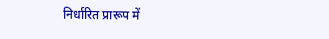निर्धारित प्रारूप में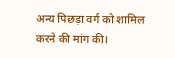अन्य पिछड़ा वर्ग को शामिल करने की मांग की।